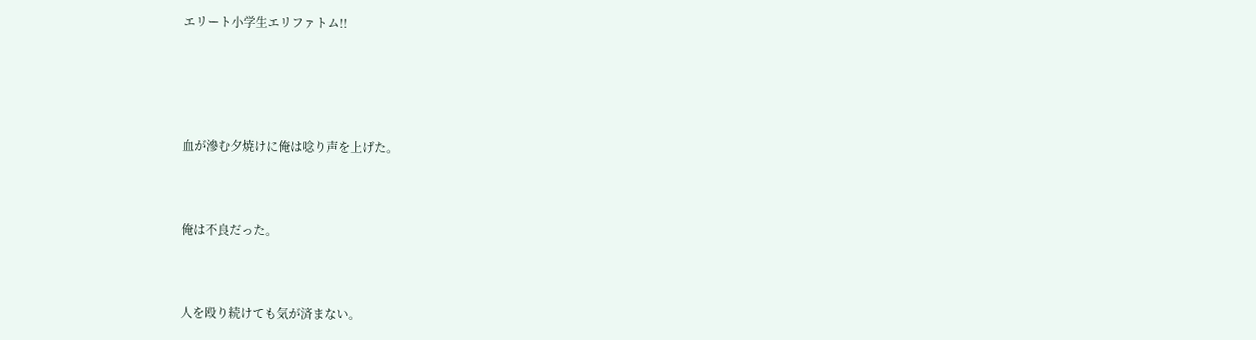エリート小学生エリファトム!!





血が滲む夕焼けに俺は唸り声を上げた。



俺は不良だった。



人を殴り続けても気が済まない。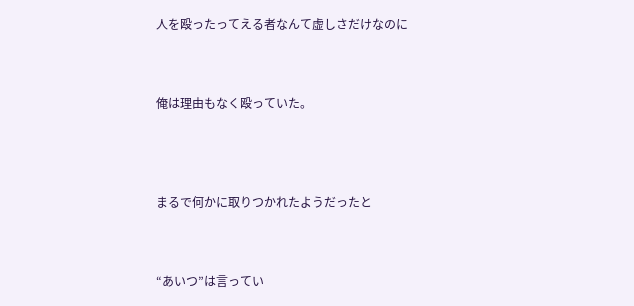人を殴ったってえる者なんて虚しさだけなのに



俺は理由もなく殴っていた。




まるで何かに取りつかれたようだったと



“あいつ”は言ってい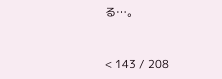る…。


< 143 / 208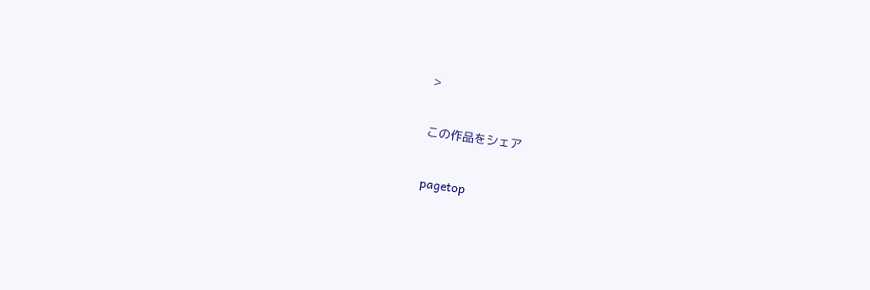>

この作品をシェア

pagetop